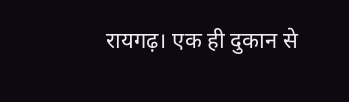रायगढ़। एक ही दुकान से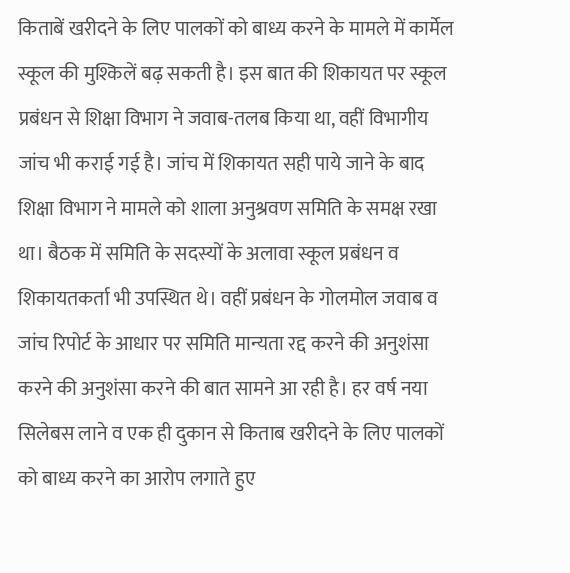किताबें खरीदने के लिए पालकों को बाध्य करने के मामले में कार्मेल स्कूल की मुश्किलें बढ़ सकती है। इस बात की शिकायत पर स्कूल प्रबंधन से शिक्षा विभाग ने जवाब-तलब किया था, वहीं विभागीय जांच भी कराई गई है। जांच में शिकायत सही पाये जाने के बाद शिक्षा विभाग ने मामले को शाला अनुश्रवण समिति के समक्ष रखा था। बैठक में समिति के सदस्यों के अलावा स्कूल प्रबंधन व शिकायतकर्ता भी उपस्थित थे। वहीं प्रबंधन के गोलमोल जवाब व जांच रिपोर्ट के आधार पर समिति मान्यता रद्द करने की अनुशंसा करने की अनुशंसा करने की बात सामने आ रही है। हर वर्ष नया सिलेबस लाने व एक ही दुकान से किताब खरीदने के लिए पालकों को बाध्य करने का आरोप लगाते हुए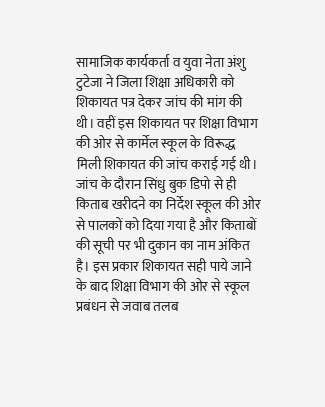सामाजिक कार्यकर्ता व युवा नेता अंशु टुटेजा ने जिला शिक्षा अधिकारी को शिकायत पत्र देकर जांच की मांग की थी। वहीं इस शिकायत पर शिक्षा विभाग की ओर से कार्मेल स्कूल के विरूद्ध मिली शिकायत की जांच कराई गई थी। जांच के दौरान सिंधु बुक डिपो से ही किताब खरीदने का निर्देश स्कूल की ओर से पालकों को दिया गया है और किताबों की सूची पर भी दुकान का नाम अंकित है। इस प्रकार शिकायत सही पाये जाने के बाद शिक्षा विभाग की ओर से स्कूल प्रबंधन से जवाब तलब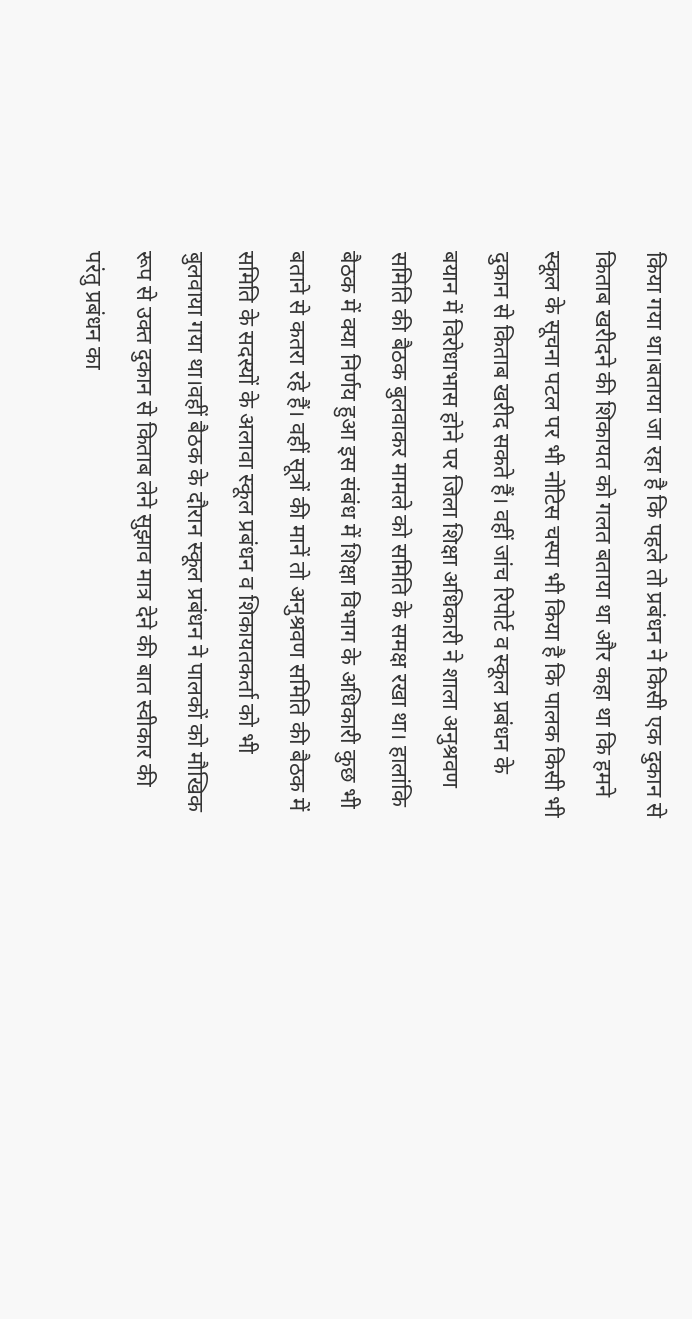किया गया था।बताया जा रहा है कि पहले तो प्रबंधन ने किसी एक दुकान से किताब खरीदने की शिकायत को गलत बताया था और कहा था कि हमने स्कूल के सूचना पटल पर भी नोटिस चस्पा भी किया है कि पालक किसी भी दुकान से किताब खरीद सकते हैं। वहीं जांच रिपोर्ट व स्कूल प्रबंधन के बयान में विरोधाभास होने पर जिला शिक्षा अधिकारी ने शाला अनुश्रवण समिति की बैठक बुलवाकर मामले को समिति के समक्ष रखा था। हालांकि बैठक में क्या निर्णय हुआ इस संबंध में शिक्षा विभाग के अधिकारी कुछ भी बताने से कतरा रहे हैं। वहीं सूत्रों की मानें तो अनुश्रवण समिति की बैठक में समिति के सदस्यों के अलावा स्कूल प्रबंधन व शिकायतकर्ता को भी बुलवाया गया था।वहीं बैठक के दौरान स्कूल प्रबंधन ने पालकों को मौखिक रूप से उक्त दुकान से किताब लेने सुझाव मात्र देने की बात स्वीकार की परंतु प्रबंधन का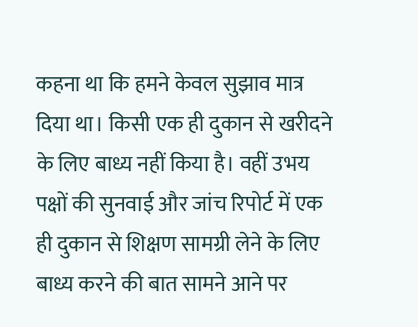कहना था कि हमने केवल सुझाव मात्र दिया था। किसी एक ही दुकान से खरीदने के लिए बाध्य नहीं किया है। वहीं उभय पक्षों की सुनवाई और जांच रिपोर्ट में एक ही दुकान से शिक्षण सामग्री लेने के लिए बाध्य करने की बात सामने आने पर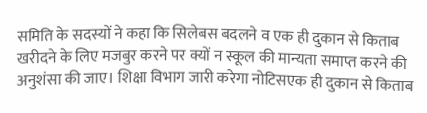समिति के सदस्यों ने कहा कि सिलेबस बदलने व एक ही दुकान से किताब खरीदने के लिए मजबुर करने पर क्यों न स्कूल की मान्यता समाप्त करने की अनुशंसा की जाए। शिक्षा विभाग जारी करेगा नोटिसएक ही दुकान से किताब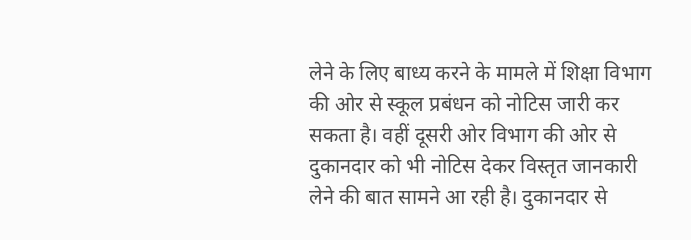लेने के लिए बाध्य करने के मामले में शिक्षा विभाग की ओर से स्कूल प्रबंधन को नोटिस जारी कर सकता है। वहीं दूसरी ओर विभाग की ओर से दुकानदार को भी नोटिस देकर विस्तृत जानकारी लेने की बात सामने आ रही है। दुकानदार से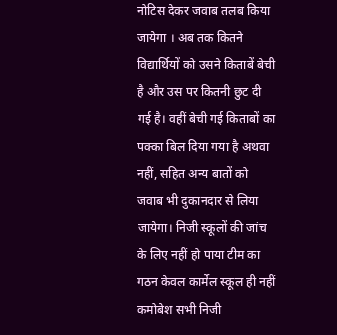नोटिस देकर जवाब तलब किया जायेगा । अब तक कितने विद्यार्थियों को उसने किताबें बेची है और उस पर कितनी छुट दी गई है। वहीं बेची गई किताबों का पक्का बिल दिया गया है अथवा नहीं, सहित अन्य बातों को जवाब भी दुकानदार से लिया जायेगा। निजी स्कूलों की जांच के लिए नहीं हो पाया टीम का गठन केवल कार्मेल स्कूल ही नहीं कमोबेश सभी निजी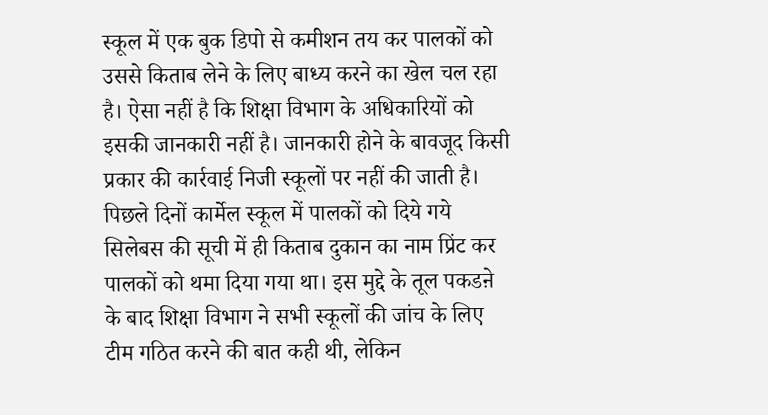स्कूल में एक बुक डिपो से कमीशन तय कर पालकों को उससे किताब लेने के लिए बाध्य करने का खेल चल रहा है। ऐसा नहीं है कि शिक्षा विभाग के अधिकारियों को इसकी जानकारी नहीं है। जानकारी होने के बावजूद किसी प्रकार की कार्रवाई निजी स्कूलों पर नहीं की जाती है। पिछले दिनों कार्मेल स्कूल में पालकों को दिये गये सिलेबस की सूची में ही किताब दुकान का नाम प्रिंट कर पालकों को थमा दिया गया था। इस मुद्दे के तूल पकडऩे के बाद शिक्षा विभाग ने सभी स्कूलों की जांच के लिए टीम गठित करने की बात कही थी, लेकिन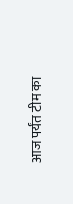आज पर्यंत टीम का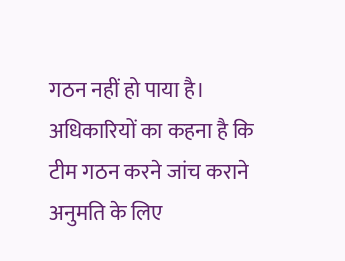गठन नहीं हो पाया है। अधिकारियों का कहना है कि टीम गठन करने जांच कराने अनुमति के लिए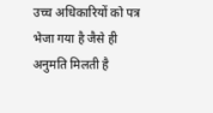उच्च अधिकारियों को पत्र भेजा गया है जैसे ही अनुमति मिलती है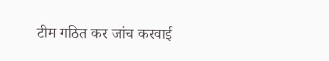टीम गठित कर जांच करवाई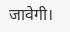जावेगी।